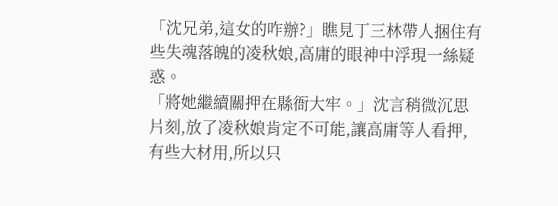「沈兄弟,這女的咋辦?」瞧見丁三林帶人捆住有些失魂落魄的凌秋娘,高庸的眼神中浮現一絲疑惑。
「將她繼續關押在縣衙大牢。」沈言稍微沉思片刻,放了凌秋娘肯定不可能,讓高庸等人看押,有些大材用,所以只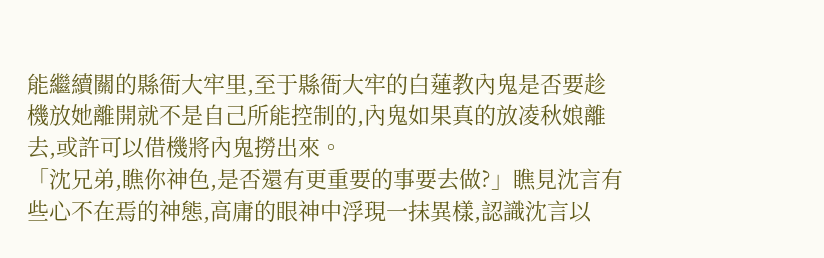能繼續關的縣衙大牢里,至于縣衙大牢的白蓮教內鬼是否要趁機放她離開就不是自己所能控制的,內鬼如果真的放凌秋娘離去,或許可以借機將內鬼撈出來。
「沈兄弟,瞧你神色,是否還有更重要的事要去做?」瞧見沈言有些心不在焉的神態,高庸的眼神中浮現一抹異樣,認識沈言以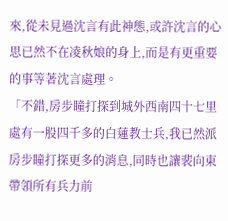來,從未見過沈言有此神態,或許沈言的心思已然不在凌秋娘的身上,而是有更重要的事等著沈言處理。
「不錯,房步瞳打探到城外西南四十七里處有一股四千多的白蓮教士兵,我已然派房步瞳打探更多的消息,同時也讓裴向東帶領所有兵力前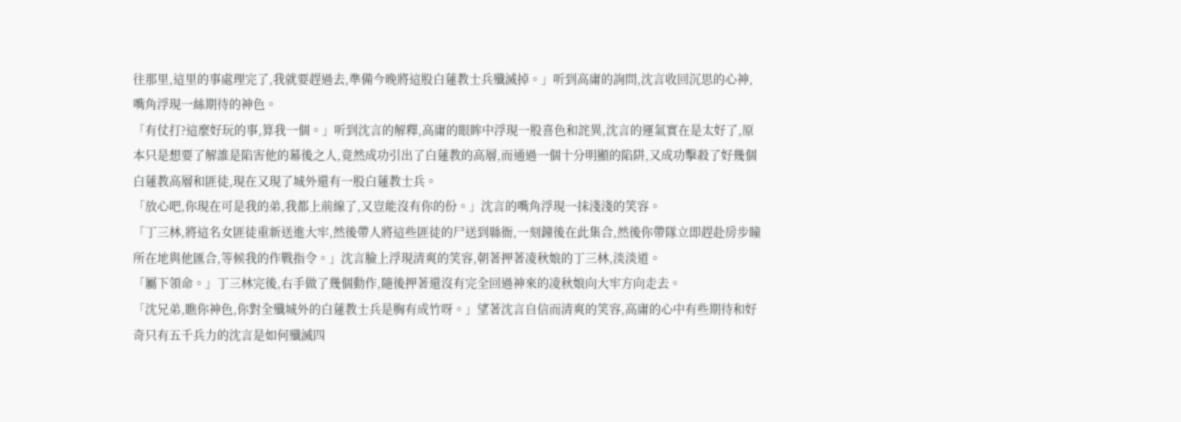往那里,這里的事處理完了,我就要趕過去,準備今晚將這股白蓮教士兵殲滅掉。」听到高庸的詢問,沈言收回沉思的心神,嘴角浮現一絲期待的神色。
「有仗打?這麼好玩的事,算我一個。」听到沈言的解釋,高庸的眼眸中浮現一股喜色和詫異,沈言的運氣實在是太好了,原本只是想要了解誰是陷害他的幕後之人,竟然成功引出了白蓮教的高層,而通過一個十分明顯的陷阱,又成功擊殺了好幾個白蓮教高層和匪徒,現在又現了城外還有一股白蓮教士兵。
「放心吧,你現在可是我的弟,我都上前線了,又豈能沒有你的份。」沈言的嘴角浮現一抹淺淺的笑容。
「丁三林,將這名女匪徒重新送進大牢,然後帶人將這些匪徒的尸送到縣衙,一刻鐘後在此集合,然後你帶隊立即趕赴房步瞳所在地與他匯合,等候我的作戰指令。」沈言臉上浮現清爽的笑容,朝著押著凌秋娘的丁三林,淡淡道。
「屬下領命。」丁三林完後,右手做了幾個動作,隨後押著還沒有完全回過神來的凌秋娘向大牢方向走去。
「沈兄弟,瞧你神色,你對全殲城外的白蓮教士兵是胸有成竹呀。」望著沈言自信而清爽的笑容,高庸的心中有些期待和好奇只有五千兵力的沈言是如何殲滅四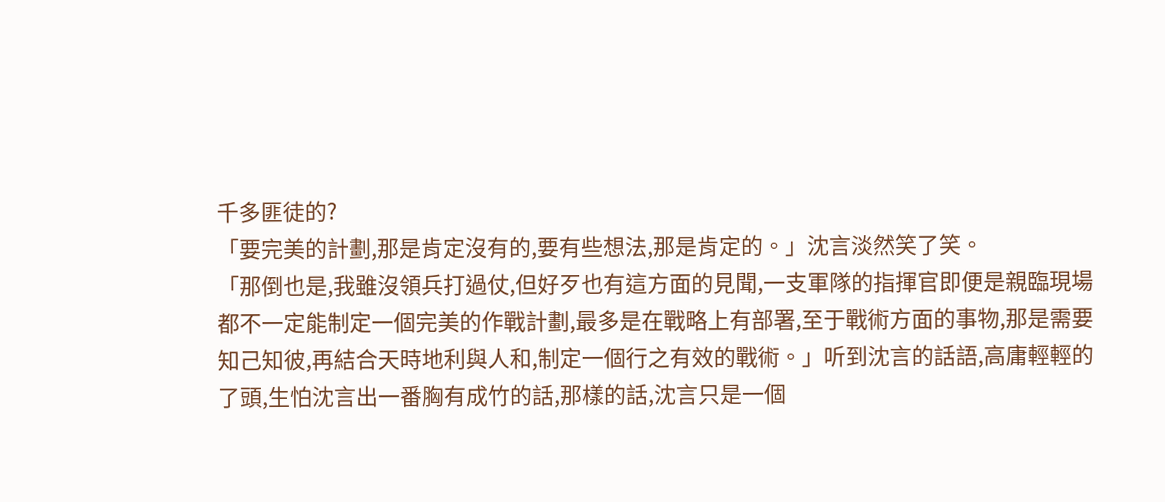千多匪徒的?
「要完美的計劃,那是肯定沒有的,要有些想法,那是肯定的。」沈言淡然笑了笑。
「那倒也是,我雖沒領兵打過仗,但好歹也有這方面的見聞,一支軍隊的指揮官即便是親臨現場都不一定能制定一個完美的作戰計劃,最多是在戰略上有部署,至于戰術方面的事物,那是需要知己知彼,再結合天時地利與人和,制定一個行之有效的戰術。」听到沈言的話語,高庸輕輕的了頭,生怕沈言出一番胸有成竹的話,那樣的話,沈言只是一個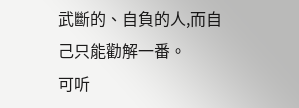武斷的、自負的人,而自己只能勸解一番。
可听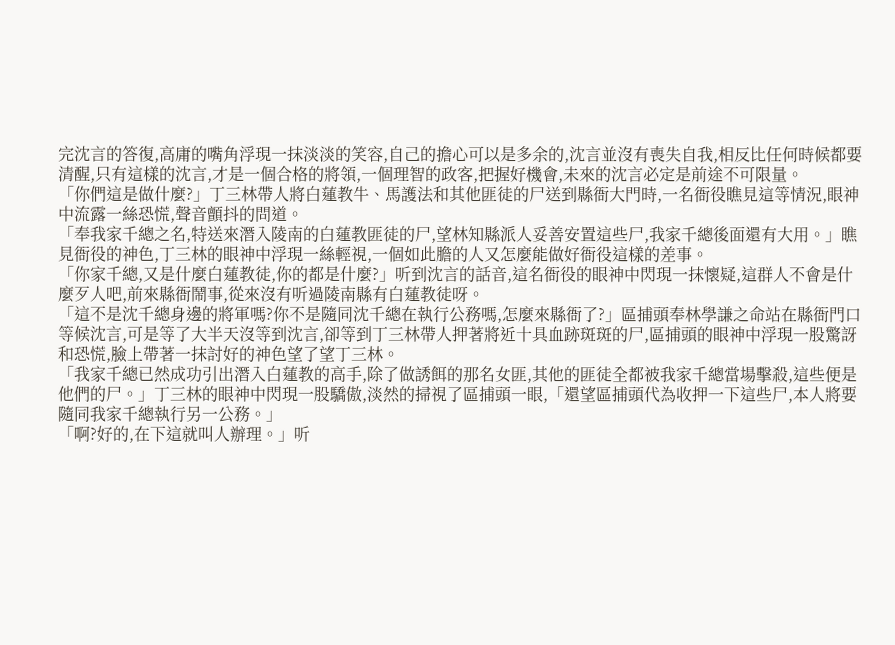完沈言的答復,高庸的嘴角浮現一抹淡淡的笑容,自己的擔心可以是多余的,沈言並沒有喪失自我,相反比任何時候都要清醒,只有這樣的沈言,才是一個合格的將領,一個理智的政客,把握好機會,未來的沈言必定是前途不可限量。
「你們這是做什麼?」丁三林帶人將白蓮教牛、馬護法和其他匪徒的尸送到縣衙大門時,一名衙役瞧見這等情況,眼神中流露一絲恐慌,聲音顫抖的問道。
「奉我家千總之名,特送來潛入陵南的白蓮教匪徒的尸,望林知縣派人妥善安置這些尸,我家千總後面還有大用。」瞧見衙役的神色,丁三林的眼神中浮現一絲輕視,一個如此膽的人又怎麼能做好衙役這樣的差事。
「你家千總,又是什麼白蓮教徒,你的都是什麼?」听到沈言的話音,這名衙役的眼神中閃現一抹懷疑,這群人不會是什麼歹人吧,前來縣衙鬧事,從來沒有听過陵南縣有白蓮教徒呀。
「這不是沈千總身邊的將軍嗎?你不是隨同沈千總在執行公務嗎,怎麼來縣衙了?」區捕頭奉林學謙之命站在縣衙門口等候沈言,可是等了大半天沒等到沈言,卻等到丁三林帶人押著將近十具血跡斑斑的尸,區捕頭的眼神中浮現一股驚訝和恐慌,臉上帶著一抹討好的神色望了望丁三林。
「我家千總已然成功引出潛入白蓮教的高手,除了做誘餌的那名女匪,其他的匪徒全都被我家千總當場擊殺,這些便是他們的尸。」丁三林的眼神中閃現一股驕傲,淡然的掃視了區捕頭一眼,「還望區捕頭代為收押一下這些尸,本人將要隨同我家千總執行另一公務。」
「啊?好的,在下這就叫人辦理。」听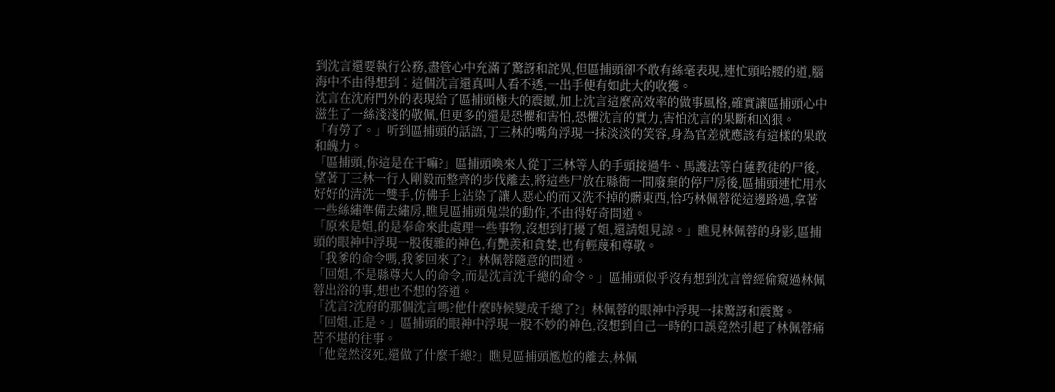到沈言還要執行公務,盡管心中充滿了驚訝和詫異,但區捕頭卻不敢有絲毫表現,連忙頭哈腰的道,腦海中不由得想到︰這個沈言還真叫人看不透,一出手便有如此大的收獲。
沈言在沈府門外的表現給了區捕頭極大的震撼,加上沈言這麼高效率的做事風格,確實讓區捕頭心中滋生了一絲淺淺的敬佩,但更多的還是恐懼和害怕,恐懼沈言的實力,害怕沈言的果斷和凶狠。
「有勞了。」听到區捕頭的話語,丁三林的嘴角浮現一抹淡淡的笑容,身為官差就應該有這樣的果敢和魄力。
「區捕頭,你這是在干嘛?」區捕頭喚來人從丁三林等人的手頭接過牛、馬護法等白蓮教徒的尸後,望著丁三林一行人剛毅而整齊的步伐離去,將這些尸放在縣衙一間廢棄的停尸房後,區捕頭連忙用水好好的清洗一雙手,仿佛手上沾染了讓人惡心的而又洗不掉的髒東西,恰巧林佩蓉從這邊路過,拿著一些絲繡準備去繡房,瞧見區捕頭鬼祟的動作,不由得好奇問道。
「原來是姐,的是奉命來此處理一些事物,沒想到打擾了姐,還請姐見諒。」瞧見林佩蓉的身影,區捕頭的眼神中浮現一股復雜的神色,有艷羨和貪婪,也有輕蔑和尊敬。
「我爹的命令嗎,我爹回來了?」林佩蓉隨意的問道。
「回姐,不是縣尊大人的命令,而是沈言沈千總的命令。」區捕頭似乎沒有想到沈言曾經偷窺過林佩蓉出浴的事,想也不想的答道。
「沈言?沈府的那個沈言嗎?他什麼時候變成千總了?」林佩蓉的眼神中浮現一抹驚訝和震驚。
「回姐,正是。」區捕頭的眼神中浮現一股不妙的神色,沒想到自己一時的口誤竟然引起了林佩蓉痛苦不堪的往事。
「他竟然沒死,還做了什麼千總?」瞧見區捕頭尷尬的離去,林佩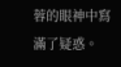蓉的眼神中寫滿了疑惑。